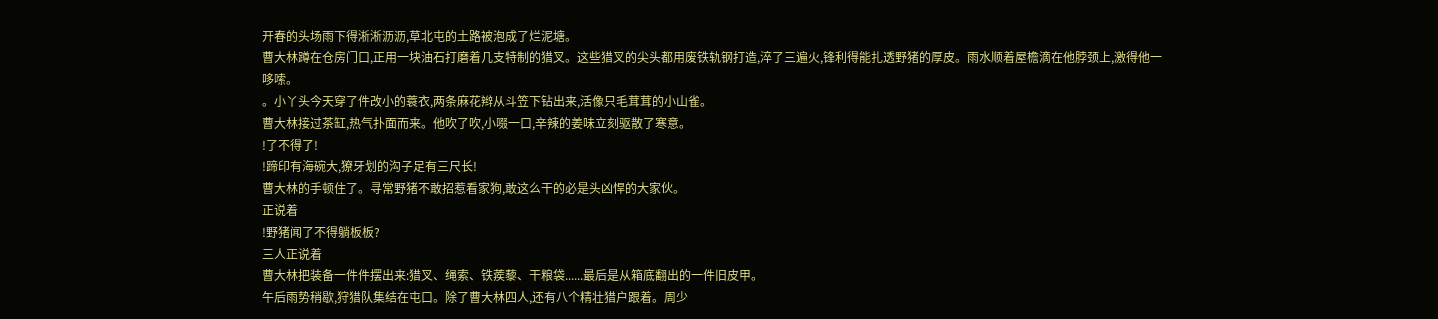开春的头场雨下得淅淅沥沥,草北屯的土路被泡成了烂泥塘。
曹大林蹲在仓房门口,正用一块油石打磨着几支特制的猎叉。这些猎叉的尖头都用废铁轨钢打造,淬了三遍火,锋利得能扎透野猪的厚皮。雨水顺着屋檐滴在他脖颈上,激得他一哆嗦。
。小丫头今天穿了件改小的蓑衣,两条麻花辫从斗笠下钻出来,活像只毛茸茸的小山雀。
曹大林接过茶缸,热气扑面而来。他吹了吹,小啜一口,辛辣的姜味立刻驱散了寒意。
!了不得了!
!蹄印有海碗大,獠牙划的沟子足有三尺长!
曹大林的手顿住了。寻常野猪不敢招惹看家狗,敢这么干的必是头凶悍的大家伙。
正说着
!野猪闻了不得躺板板?
三人正说着
曹大林把装备一件件摆出来:猎叉、绳索、铁蒺藜、干粮袋......最后是从箱底翻出的一件旧皮甲。
午后雨势稍歇,狩猎队集结在屯口。除了曹大林四人,还有八个精壮猎户跟着。周少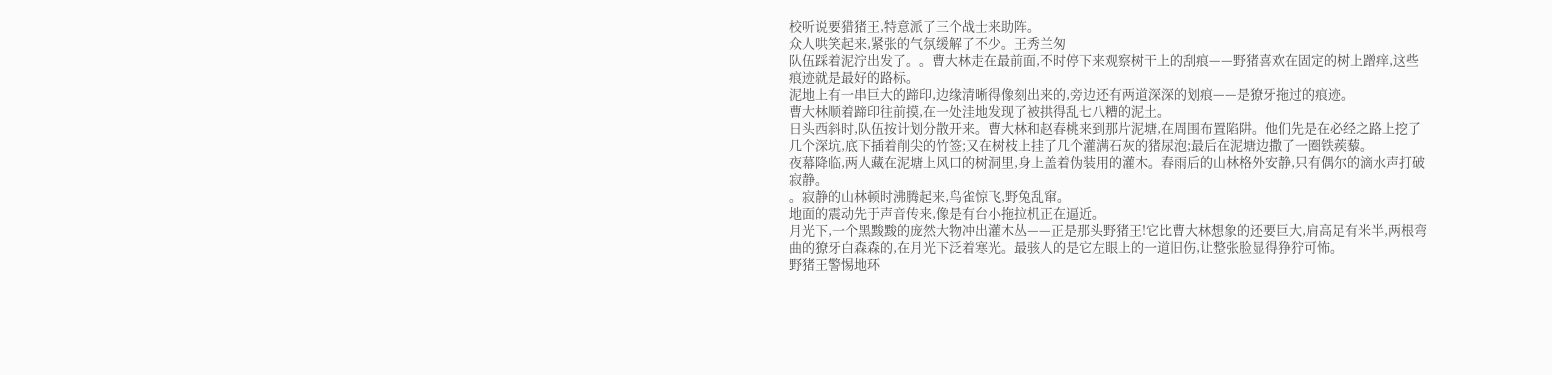校听说要猎猪王,特意派了三个战士来助阵。
众人哄笑起来,紧张的气氛缓解了不少。王秀兰匆
队伍踩着泥泞出发了。。曹大林走在最前面,不时停下来观察树干上的刮痕——野猪喜欢在固定的树上蹭痒,这些痕迹就是最好的路标。
泥地上有一串巨大的蹄印,边缘清晰得像刻出来的,旁边还有两道深深的划痕——是獠牙拖过的痕迹。
曹大林顺着蹄印往前摸,在一处洼地发现了被拱得乱七八糟的泥土。
日头西斜时,队伍按计划分散开来。曹大林和赵春桃来到那片泥塘,在周围布置陷阱。他们先是在必经之路上挖了几个深坑,底下插着削尖的竹签;又在树枝上挂了几个灌满石灰的猪尿泡;最后在泥塘边撒了一圈铁蒺藜。
夜幕降临,两人藏在泥塘上风口的树洞里,身上盖着伪装用的灌木。春雨后的山林格外安静,只有偶尔的滴水声打破寂静。
。寂静的山林顿时沸腾起来,鸟雀惊飞,野兔乱窜。
地面的震动先于声音传来,像是有台小拖拉机正在逼近。
月光下,一个黑黢黢的庞然大物冲出灌木丛——正是那头野猪王!它比曹大林想象的还要巨大,肩高足有米半,两根弯曲的獠牙白森森的,在月光下泛着寒光。最骇人的是它左眼上的一道旧伤,让整张脸显得狰狞可怖。
野猪王警惕地环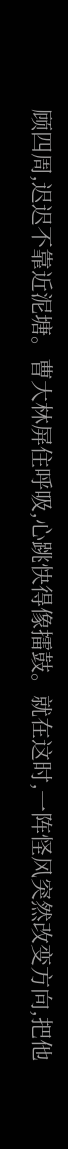顾四周,迟迟不靠近泥塘。曹大林屏住呼吸,心跳快得像擂鼓。就在这时,一阵怪风突然改变方向,把他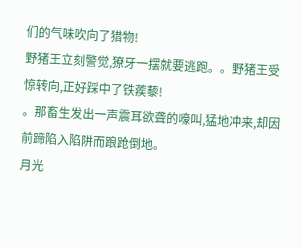们的气味吹向了猎物!
野猪王立刻警觉,獠牙一摆就要逃跑。。野猪王受惊转向,正好踩中了铁蒺藜!
。那畜生发出一声震耳欲聋的嚎叫,猛地冲来,却因前蹄陷入陷阱而踉跄倒地。
月光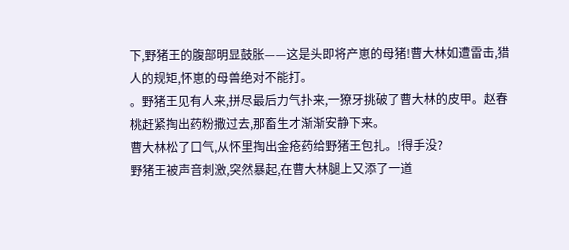下,野猪王的腹部明显鼓胀——这是头即将产崽的母猪!曹大林如遭雷击,猎人的规矩,怀崽的母兽绝对不能打。
。野猪王见有人来,拼尽最后力气扑来,一獠牙挑破了曹大林的皮甲。赵春桃赶紧掏出药粉撒过去,那畜生才渐渐安静下来。
曹大林松了口气,从怀里掏出金疮药给野猪王包扎。!得手没?
野猪王被声音刺激,突然暴起,在曹大林腿上又添了一道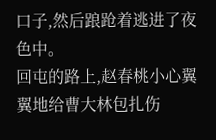口子,然后踉跄着逃进了夜色中。
回屯的路上,赵春桃小心翼翼地给曹大林包扎伤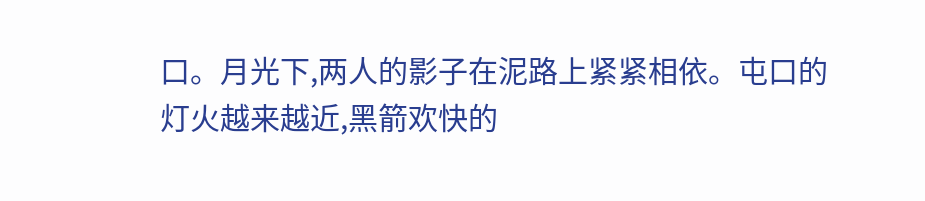口。月光下,两人的影子在泥路上紧紧相依。屯口的灯火越来越近,黑箭欢快的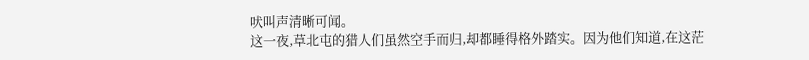吠叫声清晰可闻。
这一夜,草北屯的猎人们虽然空手而归,却都睡得格外踏实。因为他们知道,在这茫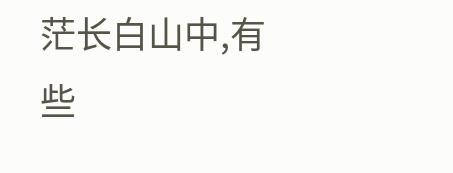茫长白山中,有些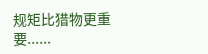规矩比猎物更重要......